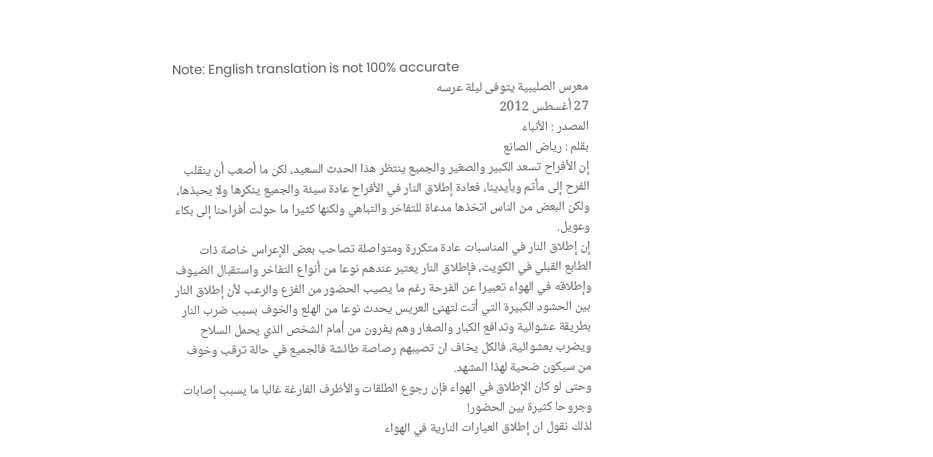Note: English translation is not 100% accurate
معرس الصليبية يتوفى ليلة عرسه
27 أغسطس 2012
المصدر : الأنباء
بقلم : رياض الصانع
إن الأفراح تسعد الكبير والصغير والجميع ينتظر هذا الحدث السعيد، لكن ما أصعب أن ينقلب الفرح إلى مأتم وبأيدينا، فعادة إطلاق النار في الأفراح عادة سيئة والجميع ينكرها ولا يحبذها، ولكن البعض من الناس اتخذها مدعاة للتفاخر والتباهي ولكنها كثيرا ما حولت أفراحنا إلى بكاء وعويل.
إن إطلاق النار في المناسبات عادة متكررة ومتواصلة تصاحب بعض الإعراس خاصة ذات الطابع القبلي في الكويت، فإطلاق النار يعتبر عندهم نوعا من أنواع التفاخر واستقبال الضيوف وإطلاقه في الهواء تعبيرا عن الفرحة رغم ما يصيب الحضور من الفزع والرعب لأن إطلاق النار بين الحشود الكبيرة التي أتت لتهنئ العريس يحدث نوعا من الهلع والخوف بسبب ضرب النار بطريقة عشوائية وتدافع الكبار والصغار وهم يفرون من أمام الشخص الذي يحمل السلاح ويضرب بعشوائية، فالكل يخاف ان تصيبهم رصاصة طائشة فالجميع في حالة ترقب وخوف من سيكون ضحية لهذا المشهد.
وحتى لو كان الإطلاق في الهواء فإن رجوع الطلقات والأظرف الفارغة غالبا ما يسبب إصابات وجروحا كثيرة بين الحضور!
لذلك نقول ان إطلاق العيارات النارية في الهواء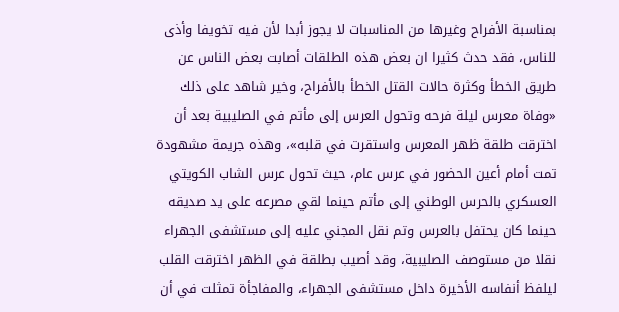بمناسبة الأفراح وغيرها من المناسبات لا يجوز أبدا لأن فيه تخويفا وأذى للناس، فقد حدث كثيرا ان بعض هذه الطلقات أصابت بعض الناس عن طريق الخطأ وكثرة حالات القتل الخطأ بالأفراح، وخير شاهد على ذلك «وفاة معرس ليلة فرحه وتحول العرس إلى مأتم في الصليبية بعد أن اخترقت طلقة ظهر المعرس واستقرت في قلبه»، وهذه جريمة مشهودة تمت أمام أعين الحضور في عرس عام، حيث تحول عرس الشاب الكويتي العسكري بالحرس الوطني إلى مأتم حينما لقي مصرعه على يد صديقه حينما كان يحتفل بالعرس وتم نقل المجني عليه إلى مستشفى الجهراء نقلا من مستوصف الصليبية، وقد أصيب بطلقة في الظهر اخترقت القلب ليلفظ أنفاسه الأخيرة داخل مستشفى الجهراء، والمفاجأة تمثلت في أن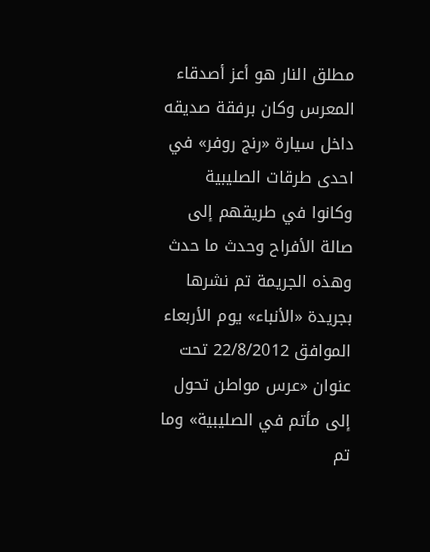مطلق النار هو أعز أصدقاء المعرس وكان برفقة صديقه داخل سيارة «رنج روفر» في احدى طرقات الصليبية وكانوا في طريقهم إلى صالة الأفراح وحدث ما حدث وهذه الجريمة تم نشرها بجريدة «الأنباء» يوم الأربعاء الموافق 22/8/2012 تحت عنوان «عرس مواطن تحول إلى مأتم في الصليبية» وما تم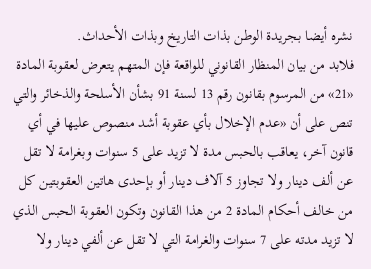نشره أيضا بجريدة الوطن بذات التاريخ وبذات الأحداث.
فلابد من بيان المنظار القانوني للواقعة فإن المتهم يتعرض لعقوبة المادة «21» من المرسوم بقانون رقم 13 لسنة 91 بشأن الأسلحة والذخائر والتي تنص على أن «عدم الإخلال بأي عقوبة أشد منصوص عليها في أي قانون آخر، يعاقب بالحبس مدة لا تزيد على 5 سنوات وبغرامة لا تقل عن ألف دينار ولا تجاوز 5 آلاف دينار أو بإحدى هاتين العقوبتين كل من خالف أحكام المادة 2 من هذا القانون وتكون العقوبة الحبس الذي لا تزيد مدته على 7 سنوات والغرامة التي لا تقل عن ألفي دينار ولا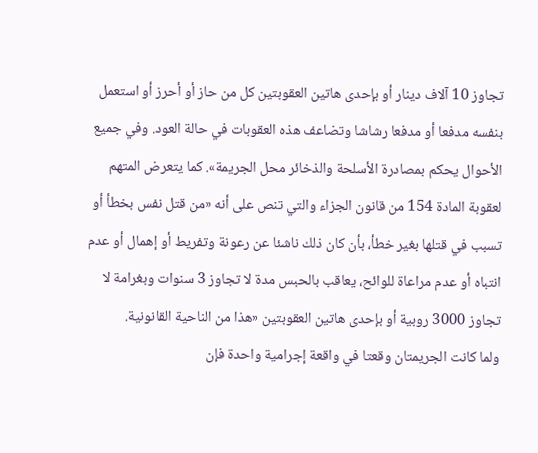تجاوز 10 آلاف دينار أو بإحدى هاتين العقوبتين كل من حاز أو أحرز أو استعمل بنفسه مدفعا أو مدفعا رشاشا وتضاعف هذه العقوبات في حالة العود. وفي جميع الأحوال يحكم بمصادرة الأسلحة والذخائر محل الجريمة». كما يتعرض المتهم لعقوبة المادة 154 من قانون الجزاء والتي تنص على أنه «من قتل نفس بخطأ أو تسبب في قتلها بغير خطأ، بأن كان ذلك ناشئا عن رعونة وتفريط أو إهمال أو عدم انتباه أو عدم مراعاة للوائح، يعاقب بالحبس مدة لا تجاوز 3 سنوات وبغرامة لا تجاوز 3000 روبية أو بإحدى هاتين العقوبتين «هذا من الناحية القانونية.
ولما كانت الجريمتان وقعتا في واقعة إجرامية واحدة فإن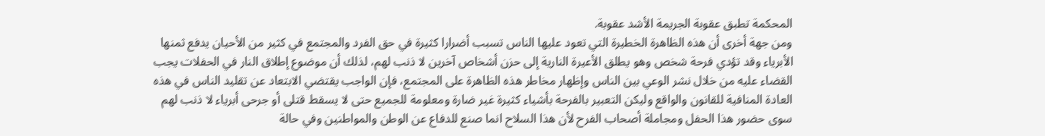المحكمة تطبق عقوبة الجريمة الأشد عقوبة.
ومن جهة أخرى أن هذه الظاهرة الخطيرة التي تعود عليها الناس تسبب أضرارا كثيرة في حق الفرد والمجتمع في كثير من الأحيان يدفع ثمنها الأبرياء وقد تؤدي فرحة شخص وهو يطلق الأعيرة النارية إلى حزن أشخاص آخرين لا ذنب لهم، لذلك أن موضوع إطلاق النار في الحفلات يجب القضاء عليه من خلال نشر الوعي بين الناس وإظهار مخاطر هذه الظاهرة على المجتمع، فإن الواجب يقتضي الابتعاد عن تقليد الناس في هذه العادة المنافية للقانون والواقع وليكن التعبير بالفرحة بأشياء كثيرة غير ضارة ومعلومة للجميع حتى لا يسقط قتلى أو جرحى أبرياء لا ذنب لهم سوى حضور هذا الحفل ومجاملة أصحاب الفرح لأن هذا السلاح انما صنع للدفاع عن الوطن والمواطنين وفي حالة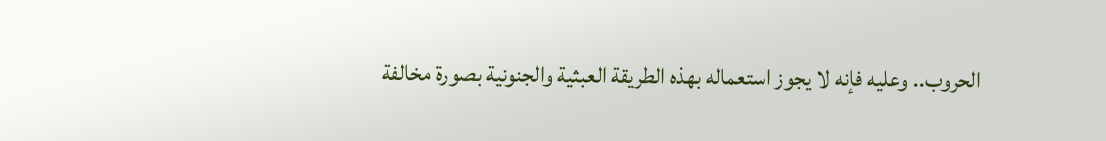الحروب.. وعليه فإنه لا يجوز استعماله بهذه الطريقة العبثية والجنونية بصورة مخالفة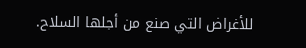للأغراض التي صنع من أجلها السلاح.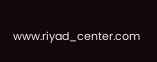www.riyad_center.com